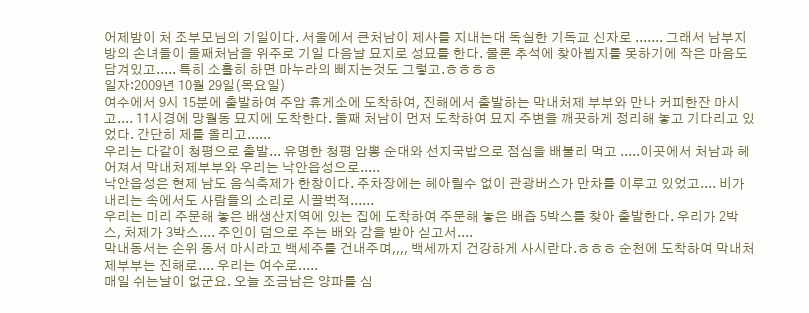어제밤이 처 조부모님의 기일이다. 서울에서 큰처남이 제사를 지내는대 독실한 기독교 신자로 ....... 그래서 남부지방의 손녀들이 둘째처남을 위주로 기일 다음날 묘지로 성묘를 한다. 물론 추석에 찾아뵙지를 못하기에 작은 마음도 담겨있고..... 특히 소홀히 하면 마누라의 삐지는것도 그렇고.ㅎㅎㅎㅎ
일자:2009년 10월 29일(목요일)
여수에서 9시 15분에 출발하여 주암 휴게소에 도착하여, 진해에서 출발하는 막내처제 부부와 만나 커피한잔 마시고.... 11시경에 망월동 묘지에 도착한다. 둘째 처남이 먼저 도착하여 묘지 주변을 깨끗하게 정리해 놓고 기다리고 있었다. 간단히 제를 올리고......
우리는 다같이 청평으로 출발... 유명한 청평 암뽕 순대와 선지국밥으로 점심을 배불리 먹고 .....이곳에서 처남과 헤어져서 막내처제부부와 우리는 낙안읍성으로.....
낙안읍성은 현제 남도 음식축제가 한창이다. 주차장에는 헤아릴수 없이 관광버스가 만차를 이루고 있었고.... 비가 내리는 속에서도 사람들의 소리로 시끌벅적......
우리는 미리 주문해 놓은 배생산지역에 있는 집에 도착하여 주문해 놓은 배즙 5박스를 찾아 출발한다. 우리가 2박스, 처제가 3박스.... 주인이 덤으로 주는 배와 감을 받아 싣고서....
막내동서는 손위 동서 마시라고 백세주를 건내주며,,,, 백세까지 건강하게 사시란다.ㅎㅎㅎ 순천에 도착하여 막내처제부부는 진해로.... 우리는 여수로.....
매일 쉬는날이 없군요. 오늘 조금남은 양파를 심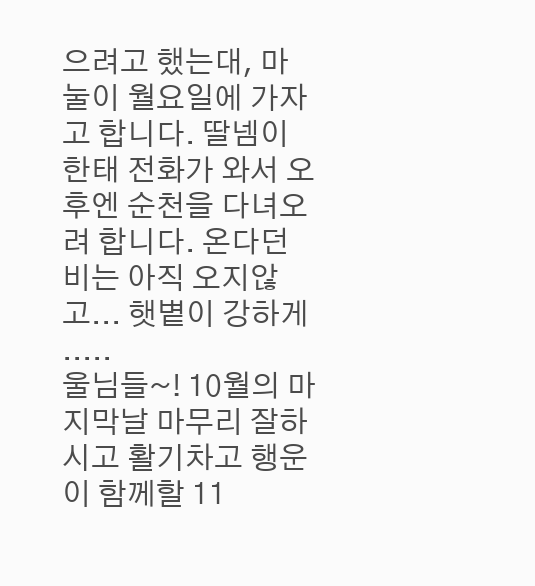으려고 했는대, 마눌이 월요일에 가자고 합니다. 딸넴이한태 전화가 와서 오후엔 순천을 다녀오려 합니다. 온다던 비는 아직 오지않고... 햇볕이 강하게 .....
울님들~! 10월의 마지막날 마무리 잘하시고 활기차고 행운이 함께할 11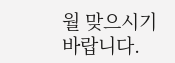월 맞으시기 바랍니다.